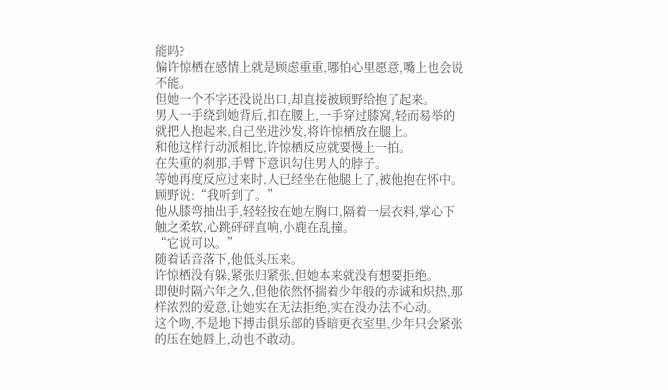能吗?
偏许惊栖在感情上就是顾虑重重,哪怕心里愿意,嘴上也会说不能。
但她一个不字还没说出口,却直接被顾野给抱了起来。
男人一手绕到她背后,扣在腰上,一手穿过膝窝,轻而易举的就把人抱起来,自己坐进沙发,将许惊栖放在腿上。
和他这样行动派相比,许惊栖反应就要慢上一拍。
在失重的刹那,手臂下意识勾住男人的脖子。
等她再度反应过来时,人已经坐在他腿上了,被他抱在怀中。
顾野说:“我听到了。”
他从膝弯抽出手,轻轻按在她左胸口,隔着一层衣料,掌心下触之柔软,心跳砰砰直响,小鹿在乱撞。
“它说可以。”
随着话音落下,他低头压来。
许惊栖没有躲,紧张归紧张,但她本来就没有想要拒绝。
即便时隔六年之久,但他依然怀揣着少年般的赤诚和炽热,那样浓烈的爱意,让她实在无法拒绝,实在没办法不心动。
这个吻,不是地下搏击俱乐部的昏暗更衣室里,少年只会紧张的压在她唇上,动也不敢动。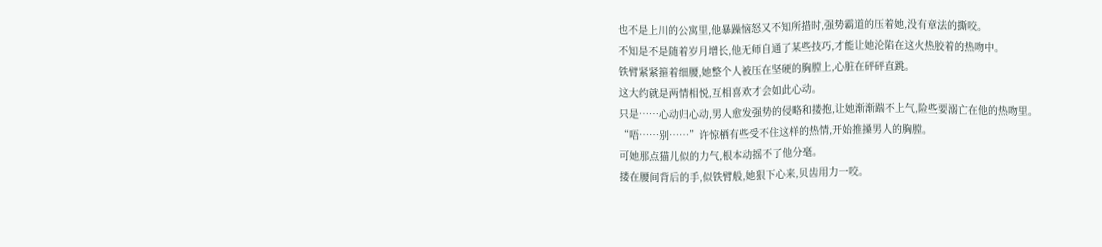也不是上川的公寓里,他暴躁恼怒又不知所措时,强势霸道的压着她,没有章法的撕咬。
不知是不是随着岁月增长,他无师自通了某些技巧,才能让她沦陷在这火热胶着的热吻中。
铁臂紧紧箍着细腰,她整个人被压在坚硬的胸膛上,心脏在砰砰直跳。
这大约就是两情相悦,互相喜欢才会如此心动。
只是……心动归心动,男人愈发强势的侵略和搂抱,让她渐渐踹不上气,险些要溺亡在他的热吻里。
“唔……别……”许惊栖有些受不住这样的热情,开始推搡男人的胸膛。
可她那点猫儿似的力气,根本动摇不了他分毫。
搂在腰间背后的手,似铁臂般,她狠下心来,贝齿用力一咬。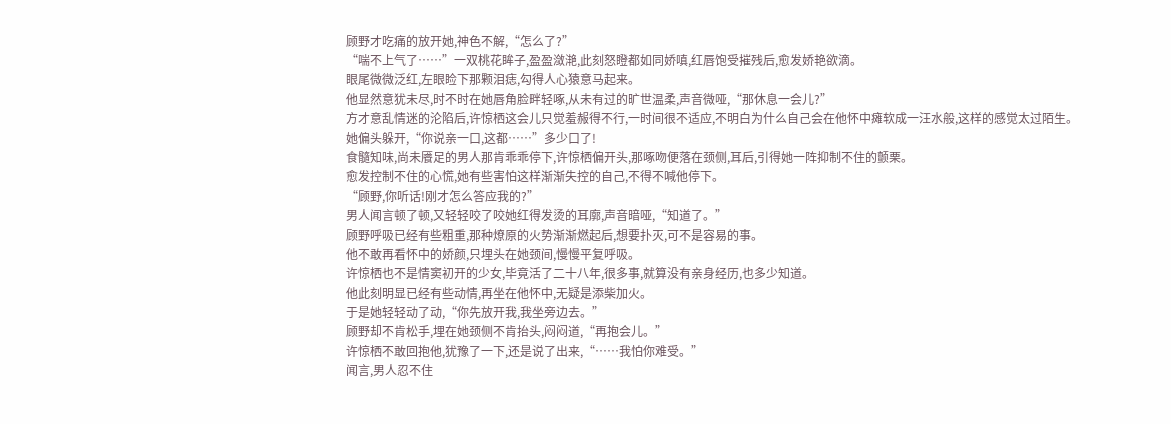顾野才吃痛的放开她,神色不解,“怎么了?”
“喘不上气了……”一双桃花眸子,盈盈潋滟,此刻怒瞪都如同娇嗔,红唇饱受摧残后,愈发娇艳欲滴。
眼尾微微泛红,左眼睑下那颗泪痣,勾得人心猿意马起来。
他显然意犹未尽,时不时在她唇角脸畔轻啄,从未有过的旷世温柔,声音微哑,“那休息一会儿?”
方才意乱情迷的沦陷后,许惊栖这会儿只觉羞赧得不行,一时间很不适应,不明白为什么自己会在他怀中瘫软成一汪水般,这样的感觉太过陌生。
她偏头躲开,“你说亲一口,这都……”多少口了!
食髓知味,尚未餍足的男人那肯乖乖停下,许惊栖偏开头,那啄吻便落在颈侧,耳后,引得她一阵抑制不住的颤栗。
愈发控制不住的心慌,她有些害怕这样渐渐失控的自己,不得不喊他停下。
“顾野,你听话!刚才怎么答应我的?”
男人闻言顿了顿,又轻轻咬了咬她红得发烫的耳廓,声音暗哑,“知道了。”
顾野呼吸已经有些粗重,那种燎原的火势渐渐燃起后,想要扑灭,可不是容易的事。
他不敢再看怀中的娇颜,只埋头在她颈间,慢慢平复呼吸。
许惊栖也不是情窦初开的少女,毕竟活了二十八年,很多事,就算没有亲身经历,也多少知道。
他此刻明显已经有些动情,再坐在他怀中,无疑是添柴加火。
于是她轻轻动了动,“你先放开我,我坐旁边去。”
顾野却不肯松手,埋在她颈侧不肯抬头,闷闷道,“再抱会儿。”
许惊栖不敢回抱他,犹豫了一下,还是说了出来,“……我怕你难受。”
闻言,男人忍不住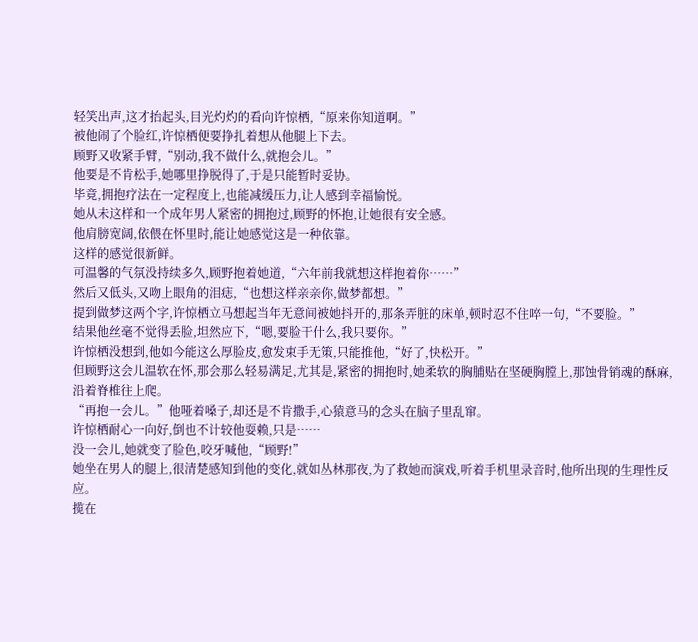轻笑出声,这才抬起头,目光灼灼的看向许惊栖,“原来你知道啊。”
被他闹了个脸红,许惊栖便要挣扎着想从他腿上下去。
顾野又收紧手臂,“别动,我不做什么,就抱会儿。”
他要是不肯松手,她哪里挣脱得了,于是只能暂时妥协。
毕竟,拥抱疗法在一定程度上,也能减缓压力,让人感到幸福愉悦。
她从未这样和一个成年男人紧密的拥抱过,顾野的怀抱,让她很有安全感。
他肩膀宽阔,依偎在怀里时,能让她感觉这是一种依靠。
这样的感觉很新鲜。
可温馨的气氛没持续多久,顾野抱着她道,“六年前我就想这样抱着你……”
然后又低头,又吻上眼角的泪痣,“也想这样亲亲你,做梦都想。”
提到做梦这两个字,许惊栖立马想起当年无意间被她抖开的,那条弄脏的床单,顿时忍不住啐一句,“不要脸。”
结果他丝毫不觉得丢脸,坦然应下,“嗯,要脸干什么,我只要你。”
许惊栖没想到,他如今能这么厚脸皮,愈发束手无策,只能推他,“好了,快松开。”
但顾野这会儿温软在怀,那会那么轻易满足,尤其是,紧密的拥抱时,她柔软的胸脯贴在坚硬胸膛上,那蚀骨销魂的酥麻,沿着脊椎往上爬。
“再抱一会儿。”他哑着嗓子,却还是不肯撒手,心猿意马的念头在脑子里乱窜。
许惊栖耐心一向好,倒也不计较他耍赖,只是……
没一会儿,她就变了脸色,咬牙喊他,“顾野!”
她坐在男人的腿上,很清楚感知到他的变化,就如丛林那夜,为了救她而演戏,听着手机里录音时,他所出现的生理性反应。
揽在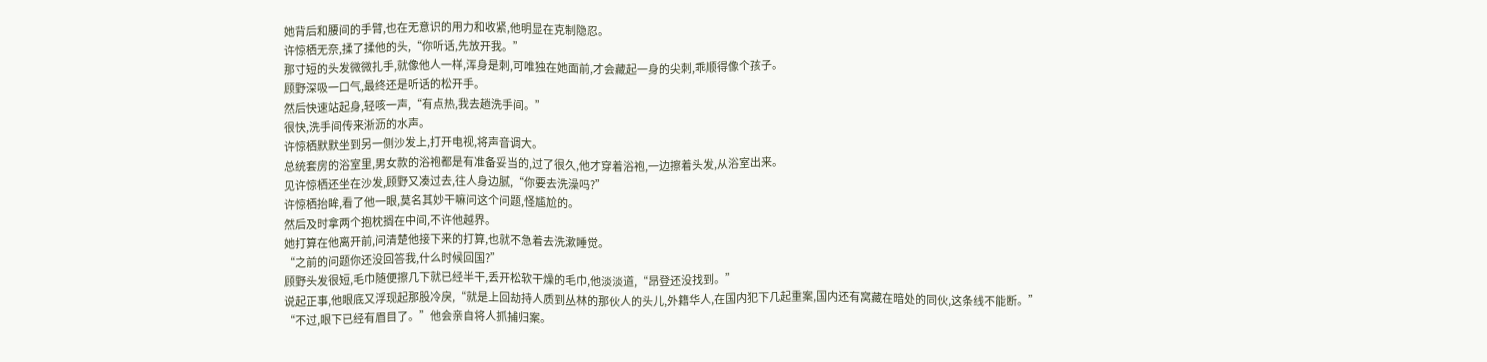她背后和腰间的手臂,也在无意识的用力和收紧,他明显在克制隐忍。
许惊栖无奈,揉了揉他的头,“你听话,先放开我。”
那寸短的头发微微扎手,就像他人一样,浑身是刺,可唯独在她面前,才会藏起一身的尖刺,乖顺得像个孩子。
顾野深吸一口气,最终还是听话的松开手。
然后快速站起身,轻咳一声,“有点热,我去趟洗手间。”
很快,洗手间传来淅沥的水声。
许惊栖默默坐到另一侧沙发上,打开电视,将声音调大。
总统套房的浴室里,男女款的浴袍都是有准备妥当的,过了很久,他才穿着浴袍,一边擦着头发,从浴室出来。
见许惊栖还坐在沙发,顾野又凑过去,往人身边腻,“你要去洗澡吗?”
许惊栖抬眸,看了他一眼,莫名其妙干嘛问这个问题,怪尴尬的。
然后及时拿两个抱枕搁在中间,不许他越界。
她打算在他离开前,问清楚他接下来的打算,也就不急着去洗漱睡觉。
“之前的问题你还没回答我,什么时候回国?”
顾野头发很短,毛巾随便擦几下就已经半干,丢开松软干燥的毛巾,他淡淡道,“昂登还没找到。”
说起正事,他眼底又浮现起那股冷戾,“就是上回劫持人质到丛林的那伙人的头儿,外籍华人,在国内犯下几起重案,国内还有窝藏在暗处的同伙,这条线不能断。”
“不过,眼下已经有眉目了。”他会亲自将人抓捕归案。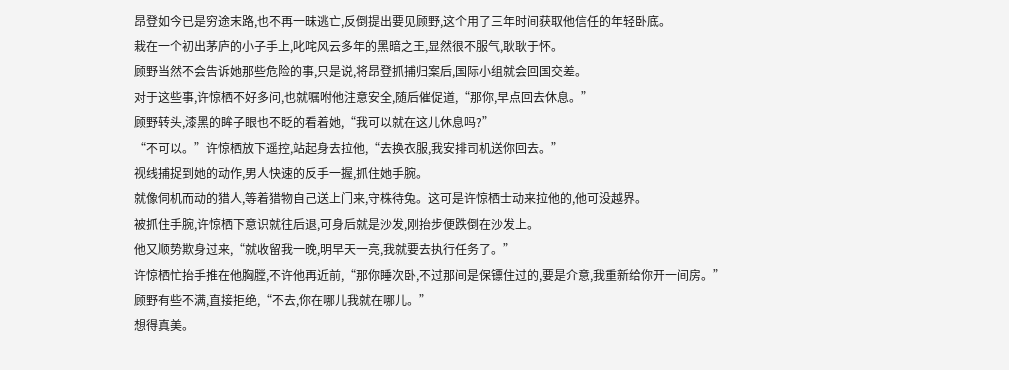昂登如今已是穷途末路,也不再一昧逃亡,反倒提出要见顾野,这个用了三年时间获取他信任的年轻卧底。
栽在一个初出茅庐的小子手上,叱咤风云多年的黑暗之王,显然很不服气,耿耿于怀。
顾野当然不会告诉她那些危险的事,只是说,将昂登抓捕归案后,国际小组就会回国交差。
对于这些事,许惊栖不好多问,也就嘱咐他注意安全,随后催促道,“那你,早点回去休息。”
顾野转头,漆黑的眸子眼也不眨的看着她,“我可以就在这儿休息吗?”
“不可以。”许惊栖放下遥控,站起身去拉他,“去换衣服,我安排司机送你回去。”
视线捕捉到她的动作,男人快速的反手一握,抓住她手腕。
就像伺机而动的猎人,等着猎物自己送上门来,守株待兔。这可是许惊栖士动来拉他的,他可没越界。
被抓住手腕,许惊栖下意识就往后退,可身后就是沙发,刚抬步便跌倒在沙发上。
他又顺势欺身过来,“就收留我一晚,明早天一亮,我就要去执行任务了。”
许惊栖忙抬手推在他胸膛,不许他再近前,“那你睡次卧,不过那间是保镖住过的,要是介意,我重新给你开一间房。”
顾野有些不满,直接拒绝,“不去,你在哪儿我就在哪儿。”
想得真美。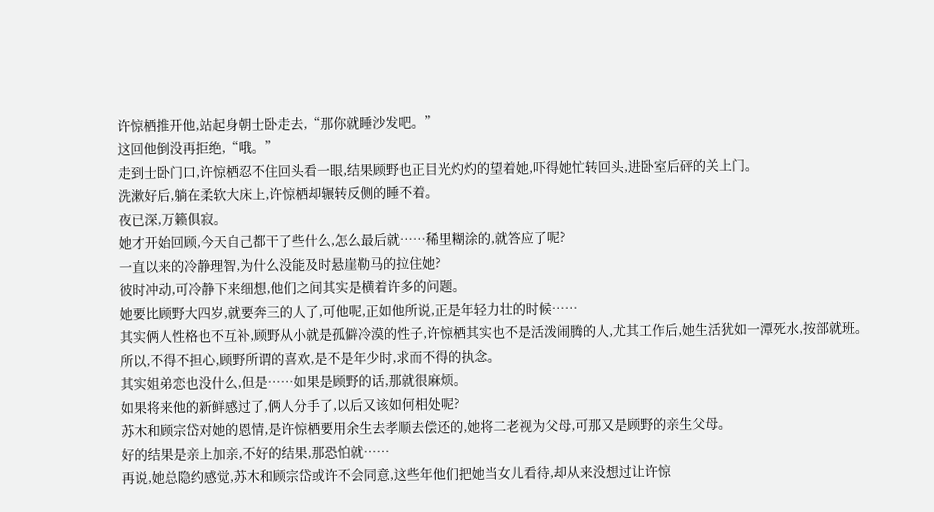许惊栖推开他,站起身朝士卧走去,“那你就睡沙发吧。”
这回他倒没再拒绝,“哦。”
走到士卧门口,许惊栖忍不住回头看一眼,结果顾野也正目光灼灼的望着她,吓得她忙转回头,进卧室后砰的关上门。
洗漱好后,躺在柔软大床上,许惊栖却辗转反侧的睡不着。
夜已深,万籁俱寂。
她才开始回顾,今天自己都干了些什么,怎么最后就……稀里糊涂的,就答应了呢?
一直以来的冷静理智,为什么没能及时悬崖勒马的拉住她?
彼时冲动,可冷静下来细想,他们之间其实是横着许多的问题。
她要比顾野大四岁,就要奔三的人了,可他呢,正如他所说,正是年轻力壮的时候……
其实俩人性格也不互补,顾野从小就是孤僻冷漠的性子,许惊栖其实也不是活泼闹腾的人,尤其工作后,她生活犹如一潭死水,按部就班。
所以,不得不担心,顾野所谓的喜欢,是不是年少时,求而不得的执念。
其实姐弟恋也没什么,但是……如果是顾野的话,那就很麻烦。
如果将来他的新鲜感过了,俩人分手了,以后又该如何相处呢?
苏木和顾宗岱对她的恩情,是许惊栖要用余生去孝顺去偿还的,她将二老视为父母,可那又是顾野的亲生父母。
好的结果是亲上加亲,不好的结果,那恐怕就……
再说,她总隐约感觉,苏木和顾宗岱或许不会同意,这些年他们把她当女儿看待,却从来没想过让许惊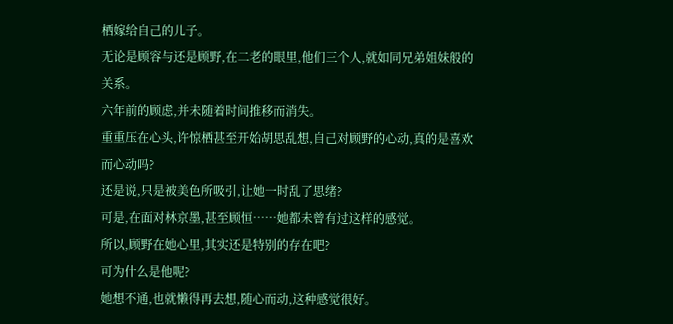栖嫁给自己的儿子。
无论是顾容与还是顾野,在二老的眼里,他们三个人,就如同兄弟姐妹般的关系。
六年前的顾虑,并未随着时间推移而消失。
重重压在心头,许惊栖甚至开始胡思乱想,自己对顾野的心动,真的是喜欢而心动吗?
还是说,只是被美色所吸引,让她一时乱了思绪?
可是,在面对林京墨,甚至顾恒……她都未曾有过这样的感觉。
所以,顾野在她心里,其实还是特别的存在吧?
可为什么是他呢?
她想不通,也就懒得再去想,随心而动,这种感觉很好。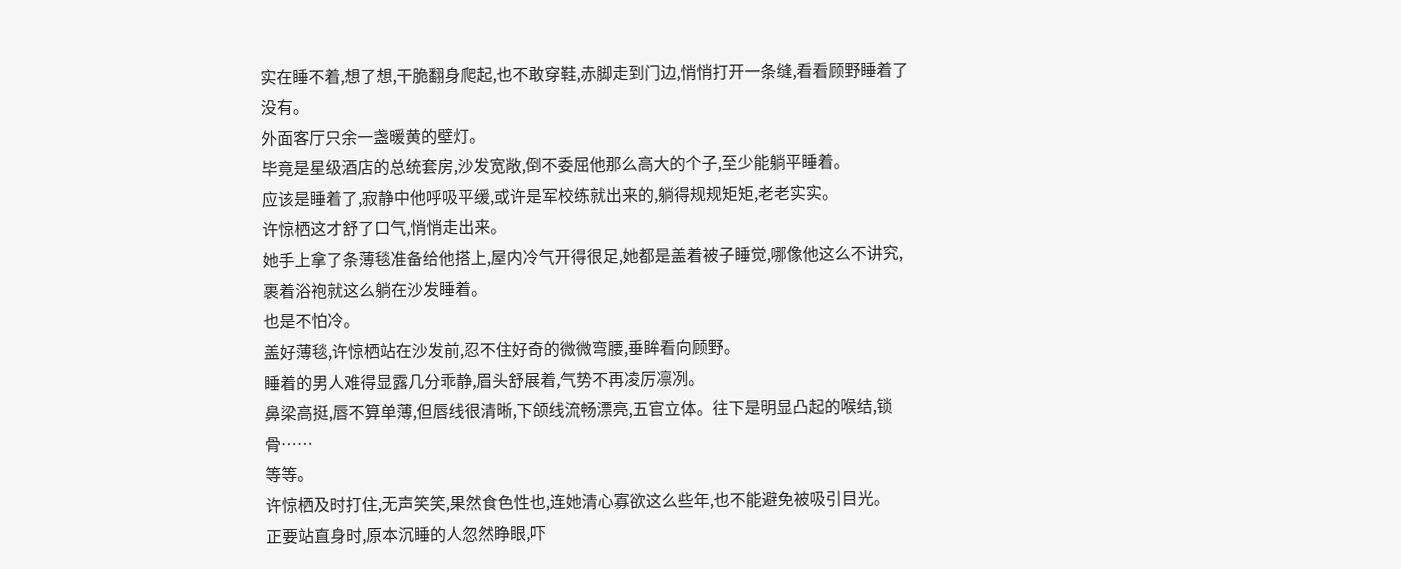实在睡不着,想了想,干脆翻身爬起,也不敢穿鞋,赤脚走到门边,悄悄打开一条缝,看看顾野睡着了没有。
外面客厅只余一盏暖黄的壁灯。
毕竟是星级酒店的总统套房,沙发宽敞,倒不委屈他那么高大的个子,至少能躺平睡着。
应该是睡着了,寂静中他呼吸平缓,或许是军校练就出来的,躺得规规矩矩,老老实实。
许惊栖这才舒了口气,悄悄走出来。
她手上拿了条薄毯准备给他搭上,屋内冷气开得很足,她都是盖着被子睡觉,哪像他这么不讲究,裹着浴袍就这么躺在沙发睡着。
也是不怕冷。
盖好薄毯,许惊栖站在沙发前,忍不住好奇的微微弯腰,垂眸看向顾野。
睡着的男人难得显露几分乖静,眉头舒展着,气势不再凌厉凛冽。
鼻梁高挺,唇不算单薄,但唇线很清晰,下颌线流畅漂亮,五官立体。往下是明显凸起的喉结,锁骨……
等等。
许惊栖及时打住,无声笑笑,果然食色性也,连她清心寡欲这么些年,也不能避免被吸引目光。
正要站直身时,原本沉睡的人忽然睁眼,吓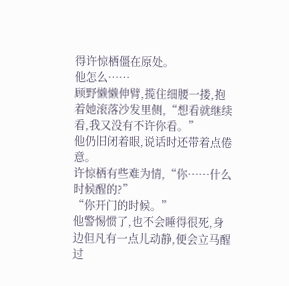得许惊栖僵在原处。
他怎么……
顾野懒懒伸臂,揽住细腰一搂,抱着她滚落沙发里侧,“想看就继续看,我又没有不许你看。”
他仍旧闭着眼,说话时还带着点倦意。
许惊栖有些难为情,“你……什么时候醒的?”
“你开门的时候。”
他警惕惯了,也不会睡得很死,身边但凡有一点儿动静,便会立马醒过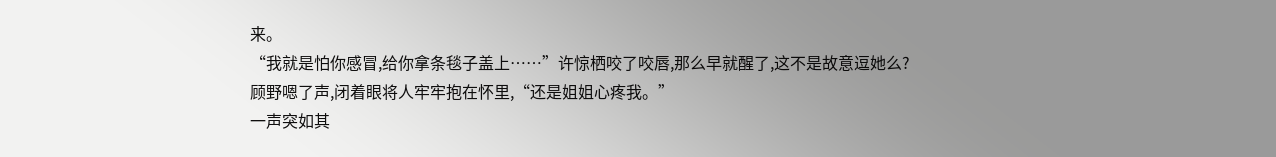来。
“我就是怕你感冒,给你拿条毯子盖上……”许惊栖咬了咬唇,那么早就醒了,这不是故意逗她么?
顾野嗯了声,闭着眼将人牢牢抱在怀里,“还是姐姐心疼我。”
一声突如其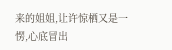来的姐姐,让许惊栖又是一愣,心底冒出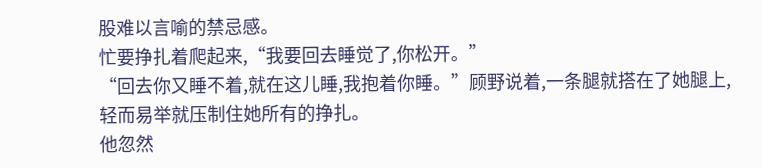股难以言喻的禁忌感。
忙要挣扎着爬起来,“我要回去睡觉了,你松开。”
“回去你又睡不着,就在这儿睡,我抱着你睡。”顾野说着,一条腿就搭在了她腿上,轻而易举就压制住她所有的挣扎。
他忽然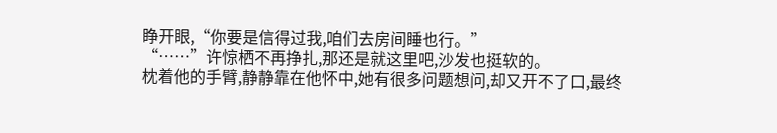睁开眼,“你要是信得过我,咱们去房间睡也行。”
“……”许惊栖不再挣扎,那还是就这里吧,沙发也挺软的。
枕着他的手臂,静静靠在他怀中,她有很多问题想问,却又开不了口,最终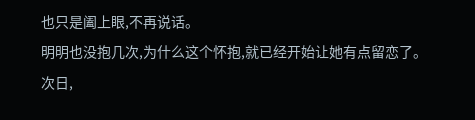也只是阖上眼,不再说话。
明明也没抱几次,为什么这个怀抱,就已经开始让她有点留恋了。
次日,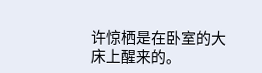许惊栖是在卧室的大床上醒来的。